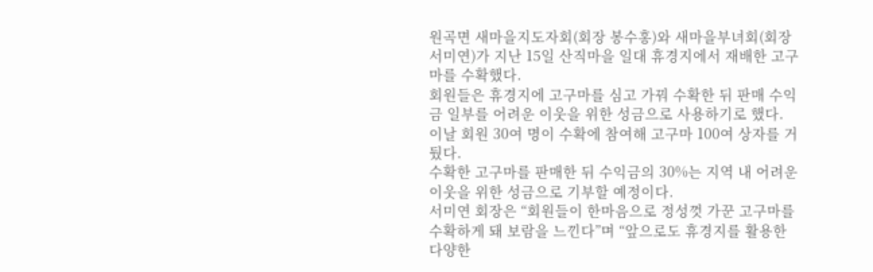원곡면 새마을지도자회(회장 봉수홍)와 새마을부녀회(회장 서미연)가 지난 15일 산직마을 일대 휴경지에서 재배한 고구마를 수확했다.
회원들은 휴경지에 고구마를 심고 가꿔 수확한 뒤 판매 수익금 일부를 어려운 이웃을 위한 성금으로 사용하기로 했다.
이날 회원 30여 명이 수확에 참여해 고구마 100여 상자를 거뒀다.
수확한 고구마를 판매한 뒤 수익금의 30%는 지역 내 어려운 이웃을 위한 성금으로 기부할 예정이다.
서미연 회장은 “회원들이 한마음으로 정성껏 가꾼 고구마를 수확하게 돼 보람을 느낀다”며 “앞으로도 휴경지를 활용한 다양한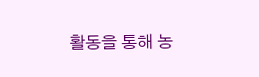활동을 통해 농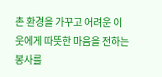촌 환경을 가꾸고 어려운 이웃에게 따뜻한 마음을 전하는 봉사를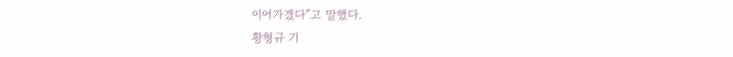이어가겠다”고 말했다.
황형규 기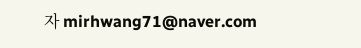자 mirhwang71@naver.com